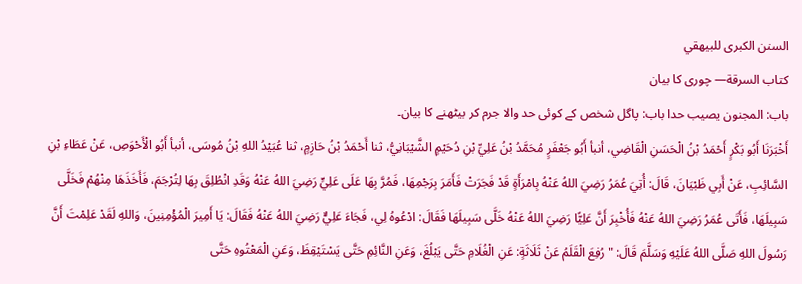السنن الكبرى للبيهقي
كتاب السرقة— چوری کا بیان
باب: المجنون يصيب حدا باب: پاگل شخص کے کوئی حد والا جرم کر بیٹھنے کا بیان۔
أَخْبَرَنَا أَبُو بَكْرٍ أَحْمَدُ بْنُ الْحَسَنِ الْقَاضِي، أنبأ أَبُو جَعْفَرٍ مُحَمَّدُ بْنُ عَلِيِّ بْنِ دُحَيْمٍ الشَّيْبَانِيُّ، ثنا أَحْمَدُ بْنُ حَازِمٍ، ثنا عُبَيْدُ اللهِ بْنُ مُوسَى، أنبأ أَبُو الْأَحْوَصِ، عَنْ عَطَاءِ بْنِ السَّائِبِ، عَنْ أَبِي ظَبْيَانَ، قَالَ: أُتِيَ عُمَرُ رَضِيَ اللهُ عَنْهُ بِامْرَأَةٍ قَدْ فَجَرَتْ فَأَمَرَ بِرَجْمِهَا، فَمُرَّ بِهَا عَلَى عَلِيٍّ رَضِيَ اللهُ عَنْهُ وَقَدِ انْطُلِقَ بِهَا لِتُرْجَمَ، فَأَخَذَهَا مِنْهُمْ فَخَلَّى سَبِيلَهَا، فَأَتَى عُمَرُ رَضِيَ اللهُ عَنْهُ فَأُخْبِرَ أَنَّ عَلِيًّا رَضِيَ اللهُ عَنْهُ خَلَّى سَبِيلَهَا فَقَالَ: ادْعُوهُ لِي، فَجَاءَ عَلِيٌّ رَضِيَ اللهُ عَنْهُ فَقَالَ: يَا أَمِيرَ الْمُؤْمِنِينَ، وَاللهِ لَقَدْ عَلِمْتَ أَنَّ رَسُولَ اللهِ صَلَّى اللهُ عَلَيْهِ وَسَلَّمَ قَالَ: " رُفِعَ الْقَلَمُ عَنْ ثَلَاثَةٍ: عَنِ الْغُلَامِ حَتَّى يَبْلُغَ، وَعَنِ النَّائِمِ حَتَّى يَسْتَيْقِظَ، وَعَنِ الْمَعْتُوهِ حَتَّى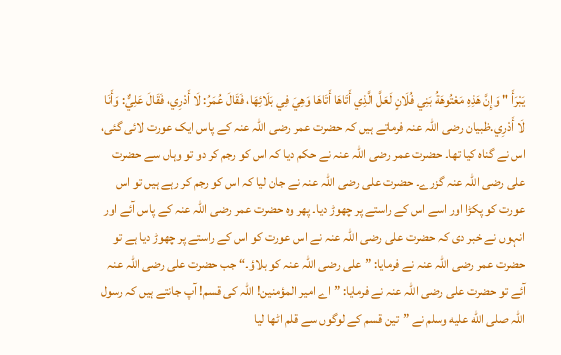يَبْرَأَ " وَإِنَّ هَذِهِ مَعْتُوهَةُ بَنِي فُلَانٍ لَعَلَّ الَّذِي أَتَاهَا أَتَاهَا وَهِيَ فِي بَلَائِهَا، فَقَالَ عُمَرُ: لَا أَدْرِي، فَقَالَ عَلِيٌّ: وَأَنَا لَا أَدْرِي.ظبیان رضی اللہ عنہ فرماتے ہیں کہ حضرت عمر رضی اللہ عنہ کے پاس ایک عورت لائی گئی، اس نے گناہ کیا تھا۔ حضرت عمر رضی اللہ عنہ نے حکم دیا کہ اس کو رجم کر دو تو وہاں سے حضرت علی رضی اللہ عنہ گزرے۔ حضرت علی رضی اللہ عنہ نے جان لیا کہ اس کو رجم کر رہے ہیں تو اس عورت کو پکڑا اور اسے اس کے راستے پر چھوڑ دیا۔ پھر وہ حضرت عمر رضی اللہ عنہ کے پاس آئے اور انہوں نے خبر دی کہ حضرت علی رضی اللہ عنہ نے اس عورت کو اس کے راستے پر چھوڑ دیا ہے تو حضرت عمر رضی اللہ عنہ نے فرمایا: ”علی رضی اللہ عنہ کو بلاؤ۔“ جب حضرت علی رضی اللہ عنہ آئے تو حضرت علی رضی اللہ عنہ نے فرمایا: ”اے امیر المؤمنین! اللہ کی قسم! آپ جانتے ہیں کہ رسول اللہ صلى الله عليه وسلم نے ”تین قسم کے لوگوں سے قلم اٹھا لیا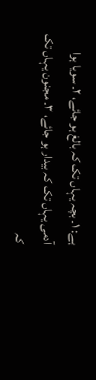ہے: ۱۔ بچہ یہاں تک کہ بالغ ہو جائے، ۲۔ سویا ہوا آدمی یہاں تک کہ بیدار ہو جائے، ۳۔ مجنون یہاں تک کہ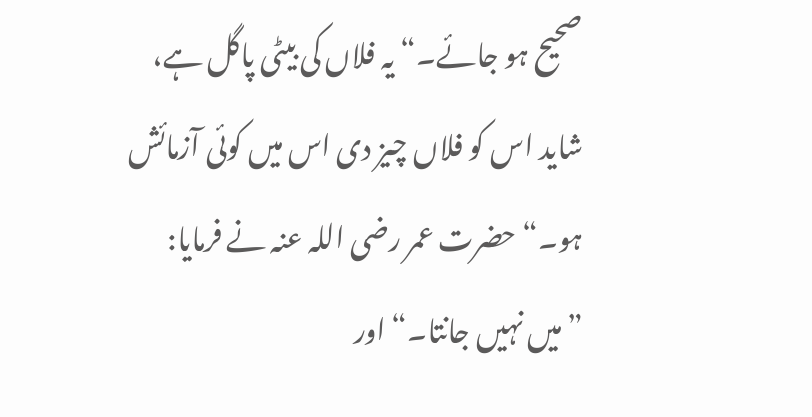صحیح ہو جائے۔“ یہ فلاں کی بیٹی پاگل ہے، شاید اس کو فلاں چیز دی اس میں کوئی آزمائش ہو۔“ حضرت عمر رضی اللہ عنہ نے فرمایا: ”میں نہیں جانتا۔“ اور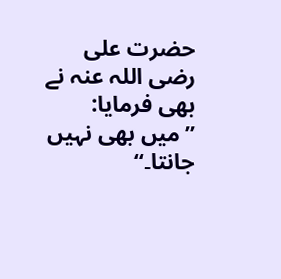حضرت علی رضی اللہ عنہ نے بھی فرمایا: ”میں بھی نہیں جانتا۔“